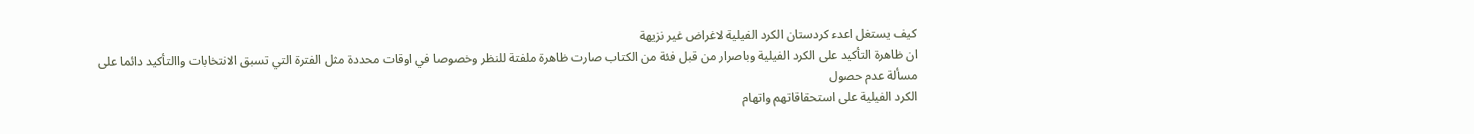كيف يستغل اعدء كردستان الكرد الفيلية لاغراض غير نزيهة
ان ظاهرة التأكيد على الكرد الفيلية وباصرار من قبل فئة من الكتاب صارت ظاهرة ملفتة للنظر وخصوصا في اوقات محددة مثل الفترة التي تسبق الانتخابات واالتأكيد دائما على مسألة عدم حصول
الكرد الفيلية على استحقاقاتهم واتهام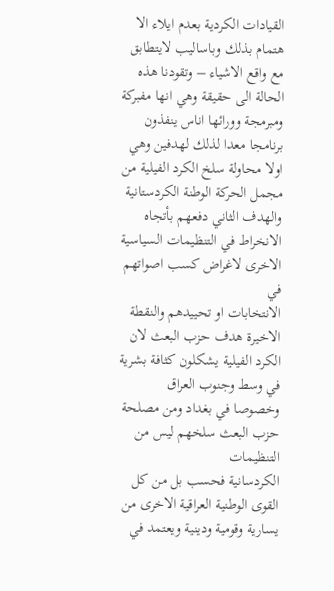القيادات الكردية بعدم ايلاء الا هتمام بذلك وباساليب لايتطابق مع واقع الاشياء – وتقودنا هذه الحالة الى حقيقة وهي انها مفبركة ومبرمجة وورائها اناس ينفذون
برنامجا معدا لذلك لهدفين وهي اولا محاولة سلخ الكرد الفيلية من مجمل الحركة الوطنة الكردستانية والهدف الثاني دفعهم بأتجاه الانخراط في التنظيمات السياسية الاخرى لاغراض كسب اصواتهم في
الانتخابات او تحييدهم والنقطة الاخيرة هدف حزب البعث لان الكرد الفيلية يشكلون كثافة بشرية في وسط وجنوب العراق وخصوصا في بغداد ومن مصلحة حزب البعث سلخهم ليس من التنظيمات
الكردسانية فحسب بل من كل القوى الوطنية العراقية الاخرى من يسارية وقومية ودينية ويعتمد في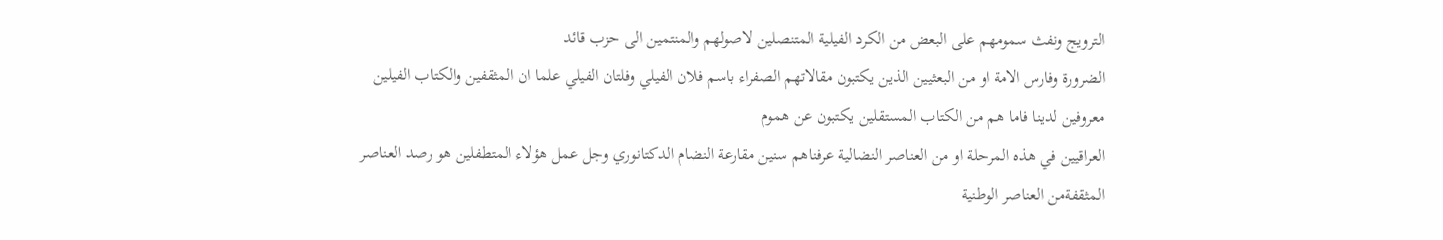الترويج ونفث سمومهم على البعض من الكرد الفيلية المتنصلين لاصولهم والمنتمين الى حزب قائد
الضرورة وفارس الامة او من البعثيين الذين يكتبون مقالاتهم الصفراء باسم فلان الفيلي وفلتان الفيلي علما ان المثقفين والكتاب الفيلين معروفين لدينا فاما هم من الكتاب المستقلين يكتبون عن هموم
العراقيين في هذه المرحلة او من العناصر النضالية عرفناهم سنين مقارعة النضام الدكتانوري وجل عمل هؤلاء المتطفلين هو رصد العناصر المثقفةمن العناصر الوطنية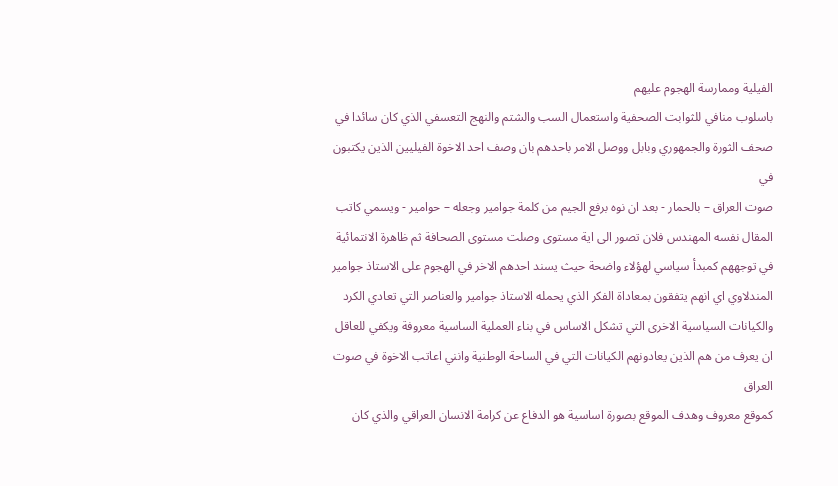الفيلية وممارسة الهجوم عليهم
باسلوب منافي للثوابت الصحفية واستعمال السب والشتم والنهج التعسفي الذي كان سائدا في صحف الثورة والجمهوري وبابل ووصل الامر باحدهم بان وصف احد الاخوة الفيليين الذين يكتبون في
صوت العراق – بالحمار - بعد ان نوه برفع الجيم من كلمة جوامير وجعله – حوامير - ويسمي كاتب المقال نفسه المهندس فلان تصور الى اية مستوى وصلت مستوى الصحافة ثم ظاهرة الانتمائية
في توجههم كمبدأ سياسي لهؤلاء واضحة حيث يسند احدهم الاخر في الهجوم على الاستاذ جوامير المندلاوي اي انهم يتفقون بمعاداة الفكر الذي يحمله الاستاذ جوامير والعناصر التي تعادي الكرد
والكيانات السياسية الاخرى التي تشكل الاساس في بناء العملية الساسية معروفة ويكفي للعاقل ان يعرف من هم الذين يعادونهم الكيانات التي في الساحة الوطنية وانني اعاتب الاخوة في صوت العراق
كموقع معروف وهدف الموقع بصورة اساسية هو الدفاع عن كرامة الانسان العراقي والذي كان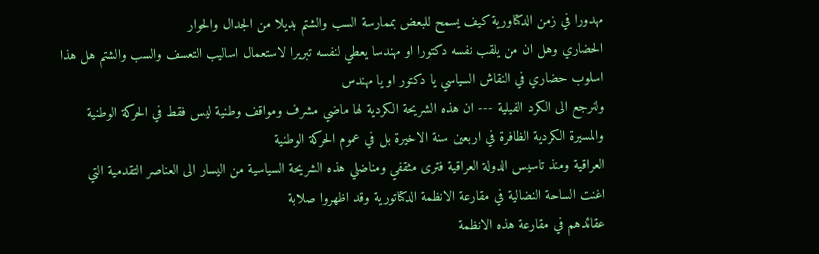مهدورا في زمن الدكتاورية كيف يسمح للبعض بممارسة السب والشتم بديلا من الجدال والحوار
الحضاري وهل ان من يلقب نفسه دكتورا او مهندسا يعطي لنفسه تبريرا لاستعمال اساليب التعسف والسب والشتم هل هذا اسلوب حضاري في النقاش السياسي يا دكتور او يا مهندس
ولنرجع الى الكرد الفيلية --- ان هذه الشريحة الكردية لها ماضي مشرف ومواقف وطنية ليس فقط في الحركة الوطنية والمسيرة الكردية الظافرة في اربعين سنة الاخيرة بل في عموم الحركة الوطنية
العراقية ومنذ تاسيس الدولة العراقية فترى مثقفي ومناضلي هذه الشريحة السياسية من اليسار الى العناصر التقدمية التي اغنت الساحة النضالية في مقارعة الانظمة الدكتاتورية وقد اظهروا صلابة
عقائدهم في مقارعة هذه الانظمة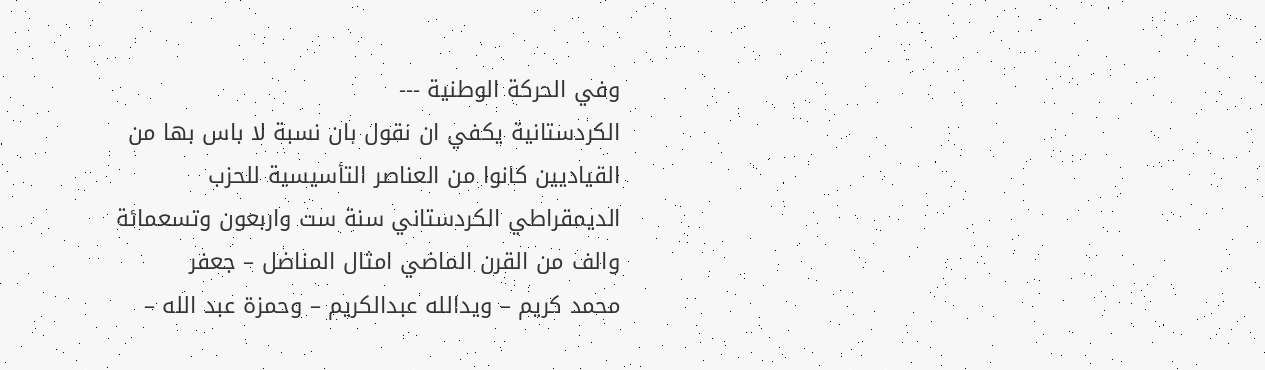وفي الحركة الوطنية ---
الكردستانية يكفي ان نقول بان نسبة لا باس بها من القياديين كانوا من العناصر التأسيسية للحزب الديمقراطي الكردستاني سنة ست واربعون وتسعمائة والف من القرن الماضي امثال المناضل – جعفر
محمد كريم – ويدالله عبدالكريم – وحمزة عبد الله –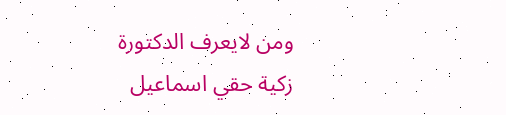ومن لايعرف الدكتورة زكية حقي اسماعيل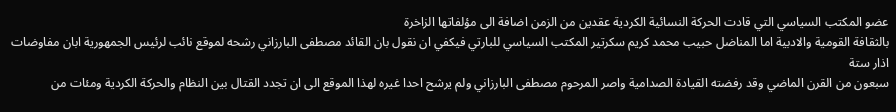عضو المكتب السياسي التي قادت الحركة النسائية الكردية عقدين من الزمن اضافة الى مؤلفاتها الزاخرة
بالثقافة القومية والادبية اما المناضل حبيب محمد كريم سكرتير المكتب السياسي للبارتي فيكفي ان نقول بان القائد مصطفى البارزاني رشحه لموقع نائب لرئيس الجمهورية ابان مفاوضات اذار ستة
سبعون من القرن الماضي وقد رفضته القيادة الصدامية واصر المرحوم مصطفى البارزاني ولم يرشح احدا غيره لهذا الموقع الى ان تجدد القتال بين النظام والحركة الكردية ومئات من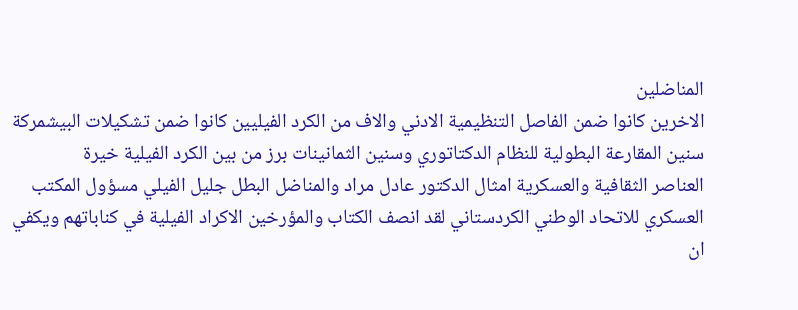المناضلين
الاخرين كانوا ضمن الفاصل التنظيمية الادني والاف من الكرد الفيليين كانوا ضمن تشكيلات البيشمركة سنين المقارعة البطولية للنظام الدكتاتوري وسنين الثمانينات برز من بين الكرد الفيلية خيرة
العناصر الثقافية والعسكرية امثال الدكتور عادل مراد والمناضل البطل جليل الفيلي مسؤول المكتب العسكري للاتحاد الوطني الكردستاني لقد انصف الكتاب والمؤرخين الاكراد الفيلية في كناباتهم ويكفي
ان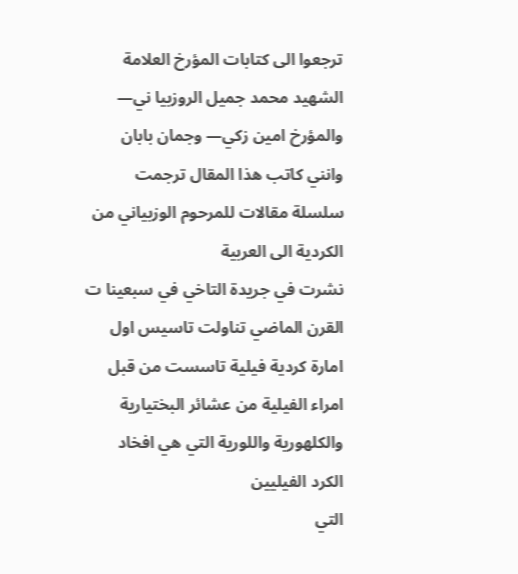ترجعوا الى كتابات المؤرخ العلامة الشهيد محمد جميل الروزبيا ني— والمؤرخ امين زكي— وجمان بابان وانني كاتب هذا المقال ترجمت سلسلة مقالات للمرحوم الوزبياني من الكردية الى العربية
نشرت في جريدة التاخي في سبعينا ت القرن الماضي تناولت تاسيس اول امارة كردية فيلية تاسست من قبل امراء الفيلية من عشائر البختيارية والكلهورية واللورية التي هي افخاد الكرد الفيليين
التي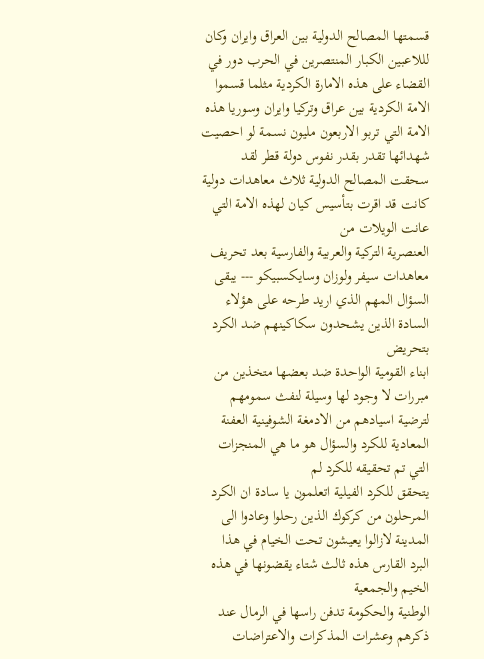قسمتها المصالح الدولية بين العراق وايران وكان لللاعبين الكبار المنتصرين في الحرب دور في القضاء على هذه الامارة الكردية مثلما قسموا الامة الكردية بين عراق وتركيا وايران وسوريا هذه
الامة التي تربو الاربعون مليون نسمة لو احصيت شهدائها تقدر بقدر نفوس دولة قطر لقد سحقت المصالح الدولية ثلاث معاهدات دولية كانت قد اقرت بتأسيس كيان لهذه الامة التي عانت الويلات من
العنصرية التركية والعربية والفارسية بعد تحريف معاهدات سيفر ولوزان وسايكسبيكو --- يبقى السؤال المهم الذي اريد طرحه على هؤلاء السادة الذين يشحدون سكاكينهم ضد الكرد بتحريض
ابناء القومية الواحدة ضد بعضها متخذين من مبررات لا وجود لها وسيلة لنفث سمومهم لترضية اسيادهم من الادمغة الشوفينية العفنة المعادية للكرد والسؤال هو ما هي المنجزات التي تم تحقيقه للكرد لم
يتحقق للكرد الفيلية اتعلمون يا سادة ان الكرد المرحلون من كركوك الذين رحلوا وعادوا الى المدينة لازالوا يعيشون تحت الخيام في هذا البرد القارس هذه ثالث شتاء يقضونها في هذه الخيم والجمعية
الوطنية والحكومة تدفن راسها في الرمال عند ذكرهم وعشرات المذكرات والاعتراضات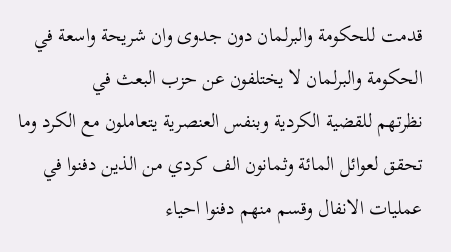قدمت للحكومة والبرلمان دون جدوى وان شريحة واسعة في الحكومة والبرلمان لا يختلفون عن حزب البعث في
نظرتهم للقضية الكردية وبنفس العنصرية يتعاملون مع الكرد وما تحقق لعوائل المائة وثمانون الف كردي من الذين دفنوا في عمليات الانفال وقسم منهم دفنوا احياء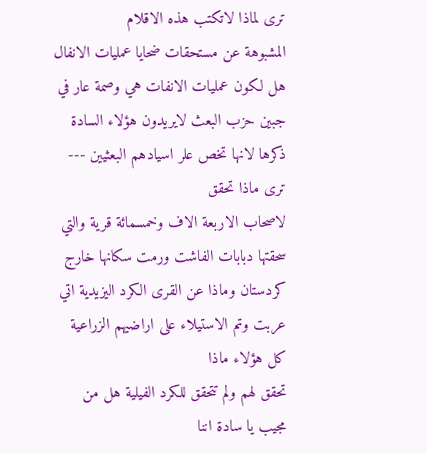ترى لماذا لاتكتب هذه الاقلام
المشبوهة عن مستحقات ضحايا عمليات الانفال هل لكون عمليات الانفات هي وصمة عار في جبين حزب البعث لايريدون هؤلاء السادة ذكرها لانها تخص علر اسيادهم البعثيين --- ترى ماذا تحقق
لاصحاب الاربعة الاف وخمسمائة قرية والتي سحقتها دبابات الفاشت ورمت سكانها خارج كردستان وماذا عن القرى الكرد اليزيدية اتي عربت وتم الاستيلاء على اراضيهم الزراعية كل هؤلاء ماذا
تحقق لهم ولم تتحقق للكرد الفيلية هل من مجيب يا سادة اننا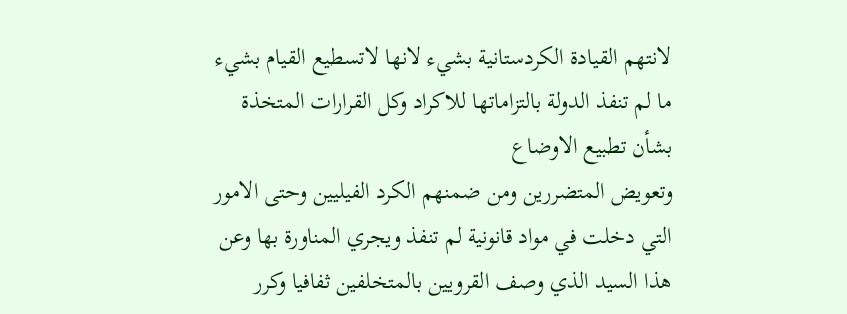لانتهم القيادة الكردستانية بشيء لانها لاتسطيع القيام بشيء ما لم تنفذ الدولة بالتزاماتها للاكراد وكل القرارات المتخذة بشأن تطبيع الاوضاع
وتعويض المتضررين ومن ضمنهم الكرد الفيليين وحتى الامور التي دخلت في مواد قانونية لم تنفذ ويجري المناورة بها وعن هذا السيد الذي وصف القرويين بالمتخلفين ثفافيا وكرر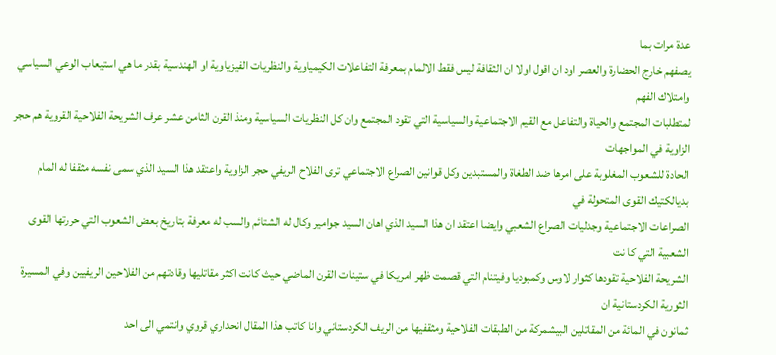عدة مرات بما
يصفهم خارج الحضارة والعصر اود ان اقول اولا ان الثقافة ليس فقط الالمام بمعرفة التفاعلات الكيمياوية والنظريات الفيزياوية او الهندسية بقدر ما هي استيعاب الوعي السياسي وامتلاك الفهم
لمتطلبات المجتمع والحياة والتفاعل مع القيم الاجتماعية والسياسية التي تقود المجتمع وان كل النظريات السياسية ومنذ القرن الثامن عشر عرف الشريحة الفلاحية القروية هم حجر الزاوية في المواجهات
الحادة للشعوب المغلوبة على امرها ضد الطغاة والمستبدين وكل قوانين الصراع الاجتماعي ترى الفلاح الريفي حجر الزاوية واعتقد هذا السيد الذي سمى نفسه مثقفا له المام بديالكتيك القوى المتحولة في
الصراعات الاجتماعية وجدليات الصراع الشعبي وايضا اعتقد ان هذا السيد الذي اهان السيد جوامير وكال له الشتائم والسب له معرفة بتاريخ بعض الشعوب التي حررتها القوى الشعبية التي كا نت
الشريحة الفلاحية تقودها كثوار لاوس وكمبوديا وفيتنام التي قصمت ظهر امريكا في ستينات القرن الماضي حيث كانت اكثر مقاتليها وقادتهم من الفلاحين الريفيين وفي المسيرة الثورية الكردستانية ان
ثمانون في المائة من المقاتلين البيشمركة من الطبقات الفلاحية ومثقفيها من الريف الكردستاني وانا كاتب هذا المقال انحداري قروي وانتمي الى احد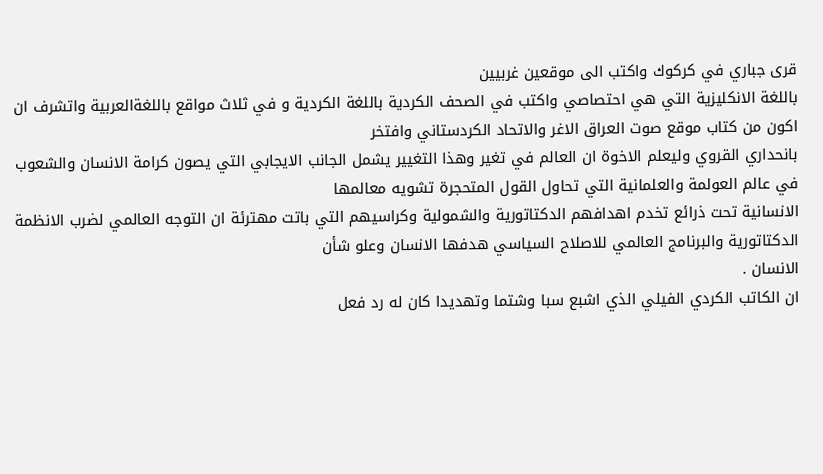قرى جباري في كركوك واكتب الى موقعين غربيين
باللغة الانكليزية التي هي احتصاصي واكتب في الصحف الكردية باللغة الكردية و في ثلاث مواقع باللغةالعربية واتشرف ان اكون من كتاب موقع صوت العراق الاغر والاتحاد الكردستاني وافتخر
بانحداري القروي وليعلم الاخوة ان العالم في تغير وهذا التغيير يشمل الجانب الايجابي التي يصون كرامة الانسان والشعوب في عالم العولمة والعلمانية التي تحاول القول المتحجرة تشويه معالمها
الانسانية تحت ذرائع تخدم اهدافهم الدكتاتورية والشمولية وكراسيهم التي باتت مهترئة ان التوجه العالمي لضرب الانظمة الدكتاتورية والبرنامج العالمي للاصلاح السياسي هدفها الانسان وعلو شأن
الانسان .
ان الكاتب الكردي الفيلي الذي اشبع سبا وشتما وتهديدا كان له رد فعل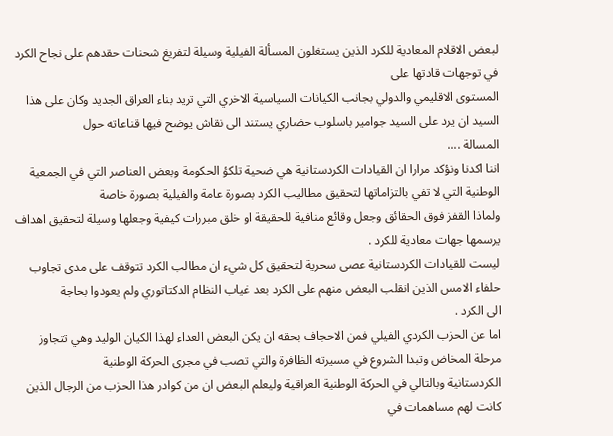لبعض الاقلام المعادية للكرد الذين يستغلون المسألة الفيلية وسيلة لتفريغ شحنات حقدهم على نجاح الكرد في توجهات قادتها على
المستوى الاقليمي والدولي بجانب الكيانات السياسية الاخري التي تريد بناء العراق الجديد وكان على هذا السيد ان يرد على السيد جوامير باسلوب حضاري يستند الى نقاش يوضح فيها قناعاته حول
المسالة ....
اننا اكدنا ونؤكد مرارا ان القيادات الكردستانية هي ضحية تلكؤ الحكومة وبعض العناصر التي في الجمعية الوطنية التي لا تفي بالتزاماتها لتحقيق مطاليب الكرد بصورة عامة والفيلية بصورة خاصة
ولماذا القفز فوق الحقائق وجعل وقائع منافية للحقيقة او خلق مبررات كيفية وجعلها وسيلة لتحقيق اهداف يرسمها جهات معادية للكرد .
ليست للقيادات الكردستانية عصى سحرية لتحقيق كل شيء ان مطالب الكرد تتوقف على مدى تجاوب حلفاء الامس الذين انقلب البعض منهم على الكرد بعد غياب النظام الدكتاتوري ولم يعودوا بحاجة
الى الكرد .
اما عن الحزب الكردي الفيلي فمن الاحجاف بحقه ان يكن البعض العداء لهذا الكيان الوليد وهي تتجاوز مرحلة المخاض وتبدا الشروع في مسيرته الظافرة والتي تصب في مجرى الحركة الوطنية
الكردستانية وبالتالي في الحركة الوطنية العراقية وليعلم البعض ان من كوادر هذا الحزب من الرجال الذين كانت لهم مساهمات في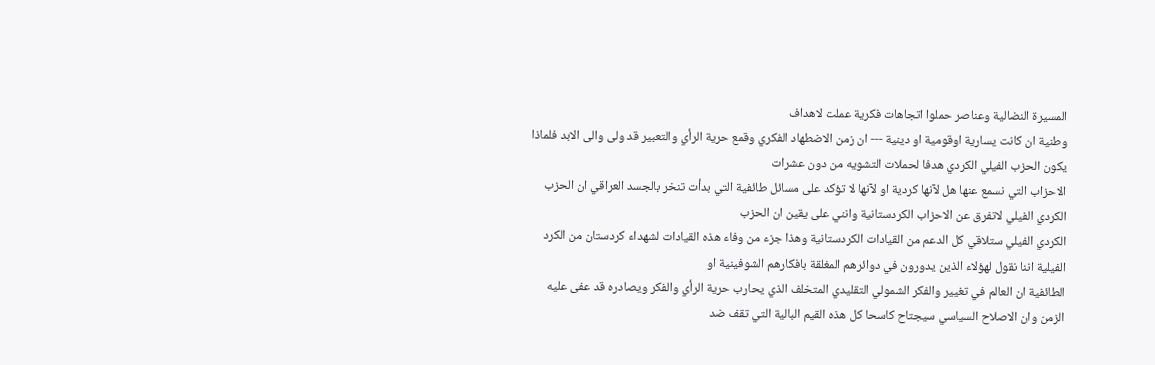المسيرة النضالية وعناصر حملوا اتجاهات فكرية عملت لاهداف
وطنية ان كانت يسارية اوقومية او دينية --- ان زمن الاضطهاد الفكري وقمع حرية الرأي والتعبير قد ولى والى الابد فلماذا يكون الحزب الفيلي الكردي هدفا لحملات التشويه من دون عشرات
الاحزاب التي نسمع عنها هل لآنها كردية او لآنها لا تؤكد على مسائل طائفية التي بدأت تنخر بالجسد العراقي ان الحزب الكردي الفيلي لاتفرق عن الاحزاب الكردستانية وانني على يقين ان الحزب
الكردي الفيلي ستلاقي كل الدعم من القيادات الكردستانية وهذا جزء من وفاء هذه القيادات لشهداء كردستان من الكرد الفيلية اننا نقول لهؤلاء الذين يدورون في دوائرهم المغلقة بافكارهم الشوفينية او
الطائفية ان العالم في تغيير والفكر الشمولي التقليدي المتخلف الذي يحارب حرية الرأي والفكر ويصادره قد عفى عليه الزمن وان الاصلاح السياسي سيجتاح كاسحا كل هذه القيم البالية التي تقف ضد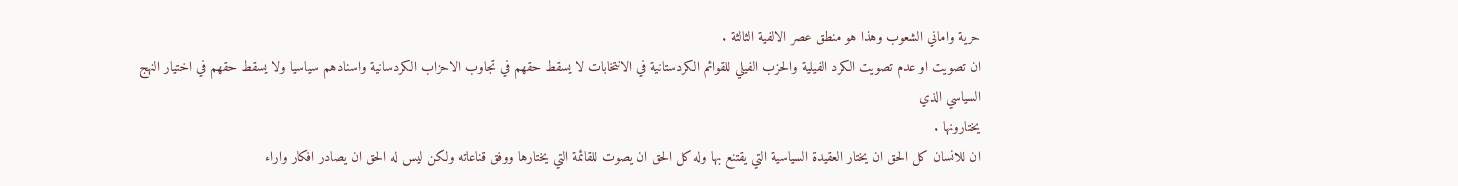حرية واماني الشعوب وهذا هو منطق عصر الالفية الثالثة .
ان تصويت او عدم تصويت الكرد الفيلية والحزب الفيلي للقوائم الكردستانية في الانتخابات لا يسقط حقهم في تجاوب الاحزاب الكردسانية واسنادهم سياسيا ولا يسقط حقهم في اختيار النهج السياسي الذي
يختارونها .
ان للانسان كل الحق ان يختار العقيدة السياسية التي يقتنع بها وله كل الحق ان يصوت للقائمة التي يختارها ووفق قناعاته ولكن ليس له الحق ان يصادر افكار واراء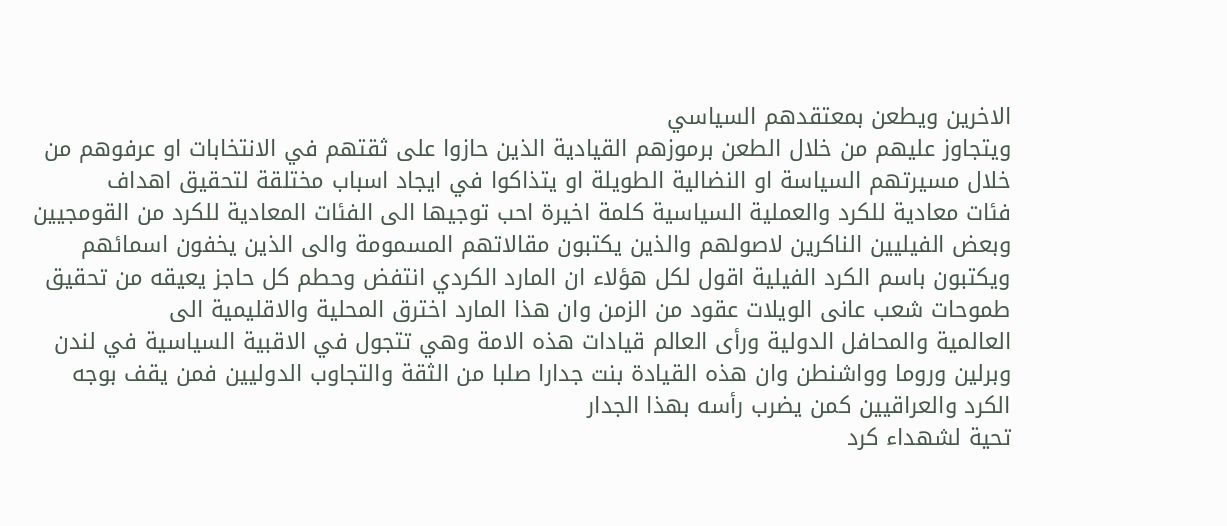الاخرين ويطعن بمعتقدهم السياسي
ويتجاوز عليهم من خلال الطعن برموزهم القيادية الذين حازوا على ثقتهم في الانتخابات او عرفوهم من خلال مسيرتهم السياسة او النضالية الطويلة او يتذاكوا في ايجاد اسباب مختلقة لتحقيق اهداف
فئات معادية للكرد والعملية السياسية كلمة اخيرة احب توجيها الى الفئات المعادية للكرد من القومجيين وبعض الفيليين الناكرين لاصولهم والذين يكتبون مقالاتهم المسمومة والى الذين يخفون اسمائهم
ويكتبون باسم الكرد الفيلية اقول لكل هؤلاء ان المارد الكردي انتفض وحطم كل حاجز يعيقه من تحقيق طموحات شعب عانى الويلات عقود من الزمن وان هذا المارد اخترق المحلية والاقليمية الى
العالمية والمحافل الدولية ورأى العالم قيادات هذه الامة وهي تتجول في الاقبية السياسية في لندن وبرلين وروما وواشنطن وان هذه القيادة بنت جدارا صلبا من الثقة والتجاوب الدوليين فمن يقف بوجه
الكرد والعراقيين كمن يضرب رأسه بهذا الجدار
تحية لشهداء كرد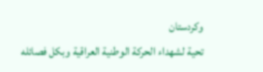وكردستان
تحية لشهداء الحركة الوطنية العراقية وبكل فصائله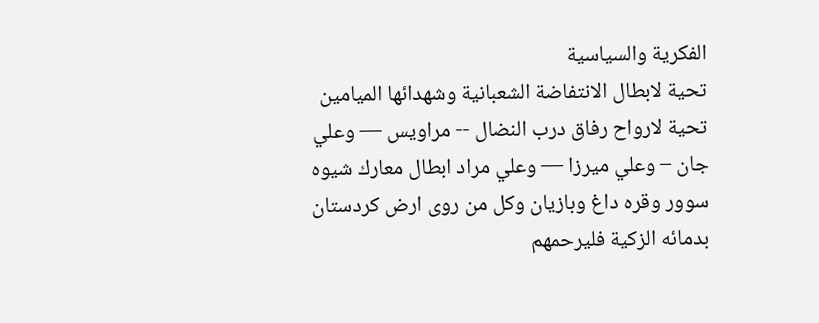الفكرية والسياسية
تحية لابطال الانتفاضة الشعبانية وشهدائها الميامين
تحية لارواح رفاق درب النضال -- مراويس — وعلي جان – وعلي ميرزا — وعلي مراد ابطال معارك شيوه سوور وقره داغ وبازيان وكل من روى ارض كردستان بدمائه الزكية فليرحمهم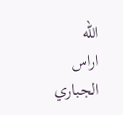الله
اراس الجباري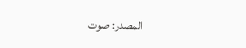المصدر: صوت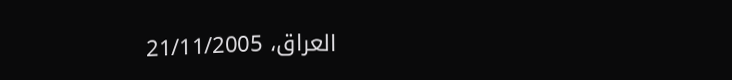العراق، 21/11/2005